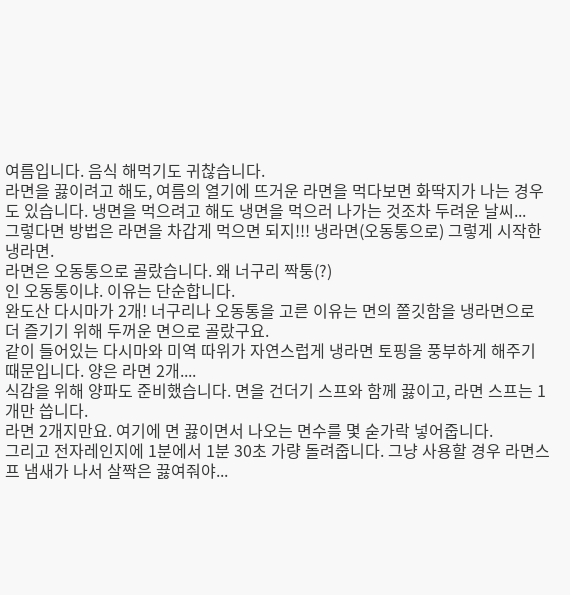여름입니다. 음식 해먹기도 귀찮습니다.
라면을 끓이려고 해도, 여름의 열기에 뜨거운 라면을 먹다보면 화딱지가 나는 경우도 있습니다. 냉면을 먹으려고 해도 냉면을 먹으러 나가는 것조차 두려운 날씨...
그렇다면 방법은 라면을 차갑게 먹으면 되지!!! 냉라면(오동통으로) 그렇게 시작한 냉라면.
라면은 오동통으로 골랐습니다. 왜 너구리 짝퉁(?)
인 오동통이냐. 이유는 단순합니다.
완도산 다시마가 2개! 너구리나 오동통을 고른 이유는 면의 쫄깃함을 냉라면으로 더 즐기기 위해 두꺼운 면으로 골랐구요.
같이 들어있는 다시마와 미역 따위가 자연스럽게 냉라면 토핑을 풍부하게 해주기 때문입니다. 양은 라면 2개....
식감을 위해 양파도 준비했습니다. 면을 건더기 스프와 함께 끓이고, 라면 스프는 1개만 씁니다.
라면 2개지만요. 여기에 면 끓이면서 나오는 면수를 몇 숟가락 넣어줍니다.
그리고 전자레인지에 1분에서 1분 30초 가량 돌려줍니다. 그냥 사용할 경우 라면스프 냄새가 나서 살짝은 끓여줘야...